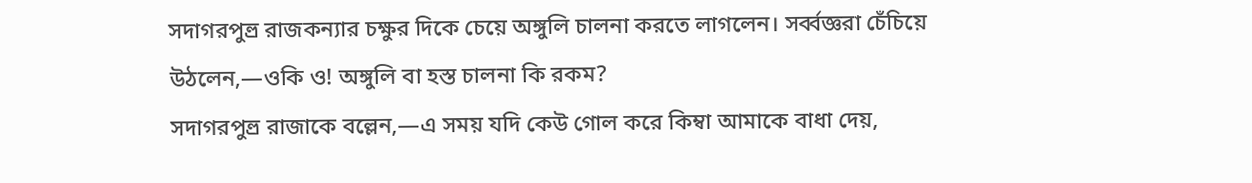সদাগরপুত্ত্র রাজকন্যার চক্ষুর দিকে চেয়ে অঙ্গুলি চালনা করতে লাগলেন। সর্ব্বজ্ঞরা চেঁচিয়ে উঠলেন,—ওকি ও! অঙ্গুলি বা হস্ত চালনা কি রকম?
সদাগরপুত্ত্র রাজাকে বল্লেন,—এ সময় যদি কেউ গোল করে কিম্বা আমাকে বাধা দেয়,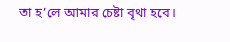তা হ’লে আমার চেষ্টা বৃথা হবে।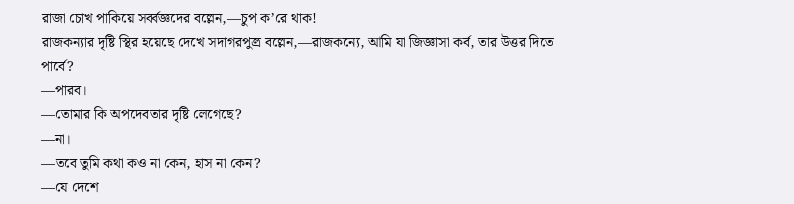রাজা চোখ পাকিয়ে সর্ব্বজ্ঞদের বল্লেন,—চুপ ক’রে থাক!
রাজকন্যার দৃষ্টি স্থির হয়েছে দেখে সদাগরপুত্ত্র বল্লেন,—রাজকন্যে, আমি যা জিজ্ঞাসা কর্ব, তার উত্তর দিতে পার্বে?
—পারব।
—তোমার কি অপদেবতার দৃষ্টি লেগেছে?
—না।
—তবে তুমি কথা কও না কেন, হাস না কেন?
—যে দেশে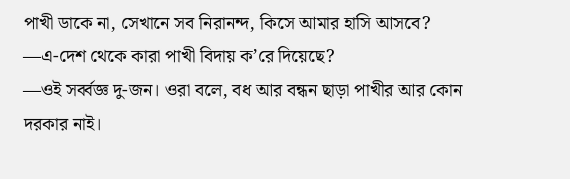পাখী ডাকে না, সেখানে সব নিরানন্দ, কিসে আমার হাসি আসবে?
—এ-দেশ থেকে কারা পাখী বিদায় ক’রে দিয়েছে?
—ওই সর্ব্বজ্ঞ দু-জন। ওরা বলে, বধ আর বন্ধন ছাড়া পাখীর আর কোন দরকার নাই।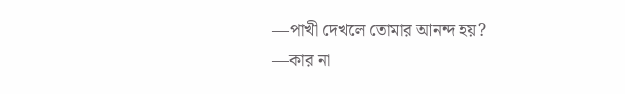—পাখী দেখলে তোমার আনন্দ হয়?
—কার না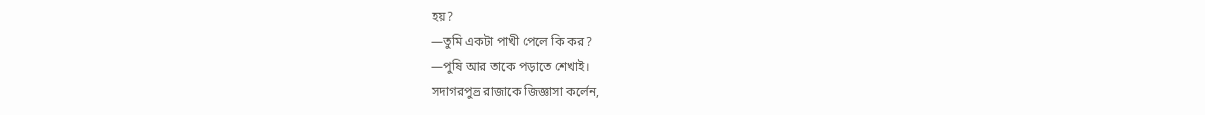হয়?
—তুমি একটা পাখী পেলে কি কর?
—পুষি আর তাকে পড়াতে শেখাই।
সদাগরপুত্ত্র রাজাকে জিজ্ঞাসা কর্লেন,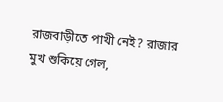রাজবাড়ীতে পাখী নেই? রাজার মুখ শুকিয়ে গেল,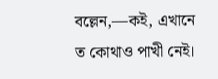বল্লেন,—কই, এখানে ত কোথাও পাখী নেই।